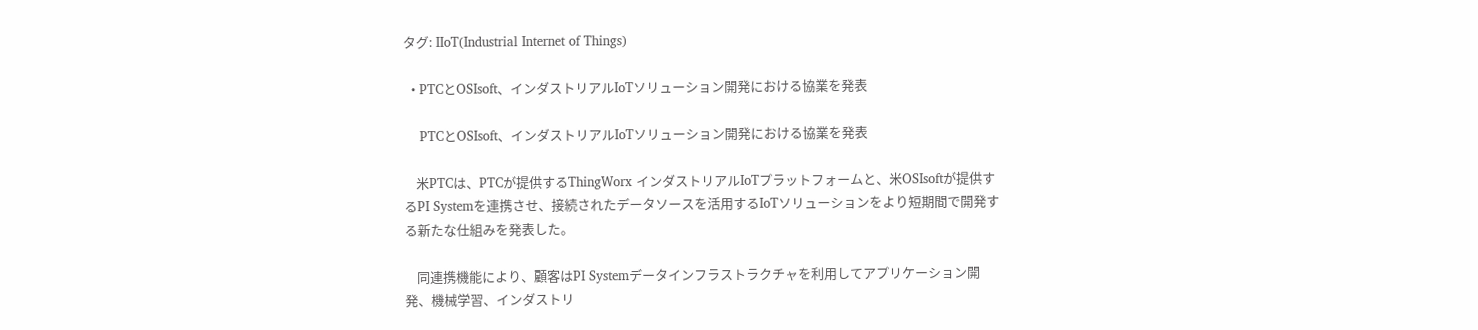タグ: IIoT(Industrial Internet of Things)

  • PTCとOSIsoft、インダストリアルIoTソリューション開発における協業を発表

    PTCとOSIsoft、インダストリアルIoTソリューション開発における協業を発表

    米PTCは、PTCが提供するThingWorx インダストリアルIoTプラットフォームと、米OSIsoftが提供するPI Systemを連携させ、接続されたデータソースを活用するIoTソリューションをより短期間で開発する新たな仕組みを発表した。

    同連携機能により、顧客はPI Systemデータインフラストラクチャを利用してアプリケーション開発、機械学習、インダストリ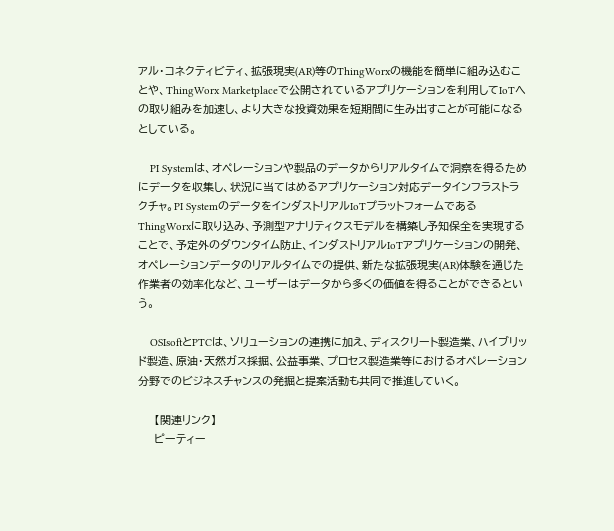アル・コネクティビティ、拡張現実(AR)等のThingWorxの機能を簡単に組み込むことや、ThingWorx Marketplaceで公開されているアプリケーションを利用してIoTへの取り組みを加速し、より大きな投資効果を短期間に生み出すことが可能になるとしている。

    PI Systemは、オペレーションや製品のデータからリアルタイムで洞察を得るためにデータを収集し、状況に当てはめるアプリケーション対応データインフラストラクチャ。PI SystemのデータをインダストリアルIoTプラットフォームであるThingWorxに取り込み、予測型アナリティクスモデルを構築し予知保全を実現することで、予定外のダウンタイム防止、インダストリアルIoTアプリケーションの開発、オペレーションデータのリアルタイムでの提供、新たな拡張現実(AR)体験を通じた作業者の効率化など、ユーザーはデータから多くの価値を得ることができるという。

    OSIsoftとPTCは、ソリューションの連携に加え、ディスクリート製造業、ハイブリッド製造、原油・天然ガス採掘、公益事業、プロセス製造業等におけるオペレーション分野でのビジネスチャンスの発掘と提案活動も共同で推進していく。

    【関連リンク】
    ピーティー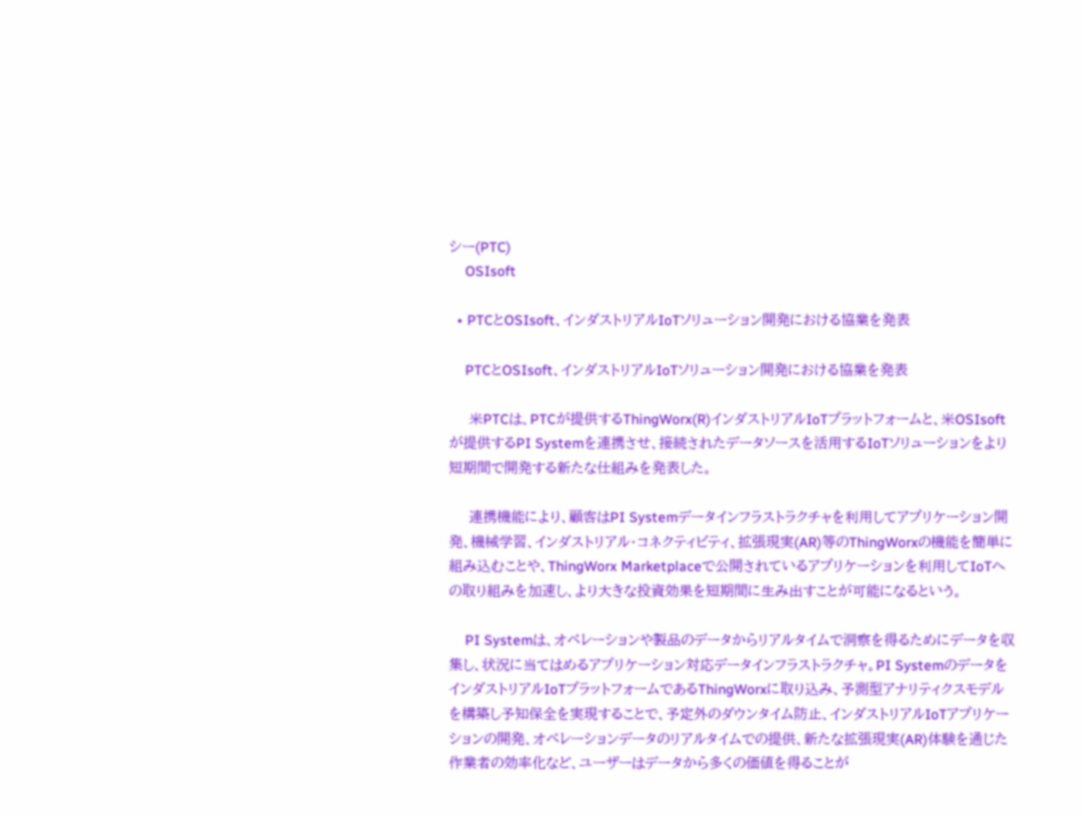シー(PTC)
    OSIsoft

  • PTCとOSIsoft、インダストリアルIoTソリューション開発における協業を発表

    PTCとOSIsoft、インダストリアルIoTソリューション開発における協業を発表

    米PTCは、PTCが提供するThingWorx(R)インダストリアルIoTプラットフォームと、米OSIsoftが提供するPI Systemを連携させ、接続されたデータソースを活用するIoTソリューションをより短期間で開発する新たな仕組みを発表した。

    連携機能により、顧客はPI Systemデータインフラストラクチャを利用してアプリケーション開発、機械学習、インダストリアル・コネクティビティ、拡張現実(AR)等のThingWorxの機能を簡単に組み込むことや、ThingWorx Marketplaceで公開されているアプリケーションを利用してIoTへの取り組みを加速し、より大きな投資効果を短期間に生み出すことが可能になるという。

    PI Systemは、オペレーションや製品のデータからリアルタイムで洞察を得るためにデータを収集し、状況に当てはめるアプリケーション対応データインフラストラクチャ。PI SystemのデータをインダストリアルIoTプラットフォームであるThingWorxに取り込み、予測型アナリティクスモデルを構築し予知保全を実現することで、予定外のダウンタイム防止、インダストリアルIoTアプリケーションの開発、オペレーションデータのリアルタイムでの提供、新たな拡張現実(AR)体験を通じた作業者の効率化など、ユーザーはデータから多くの価値を得ることが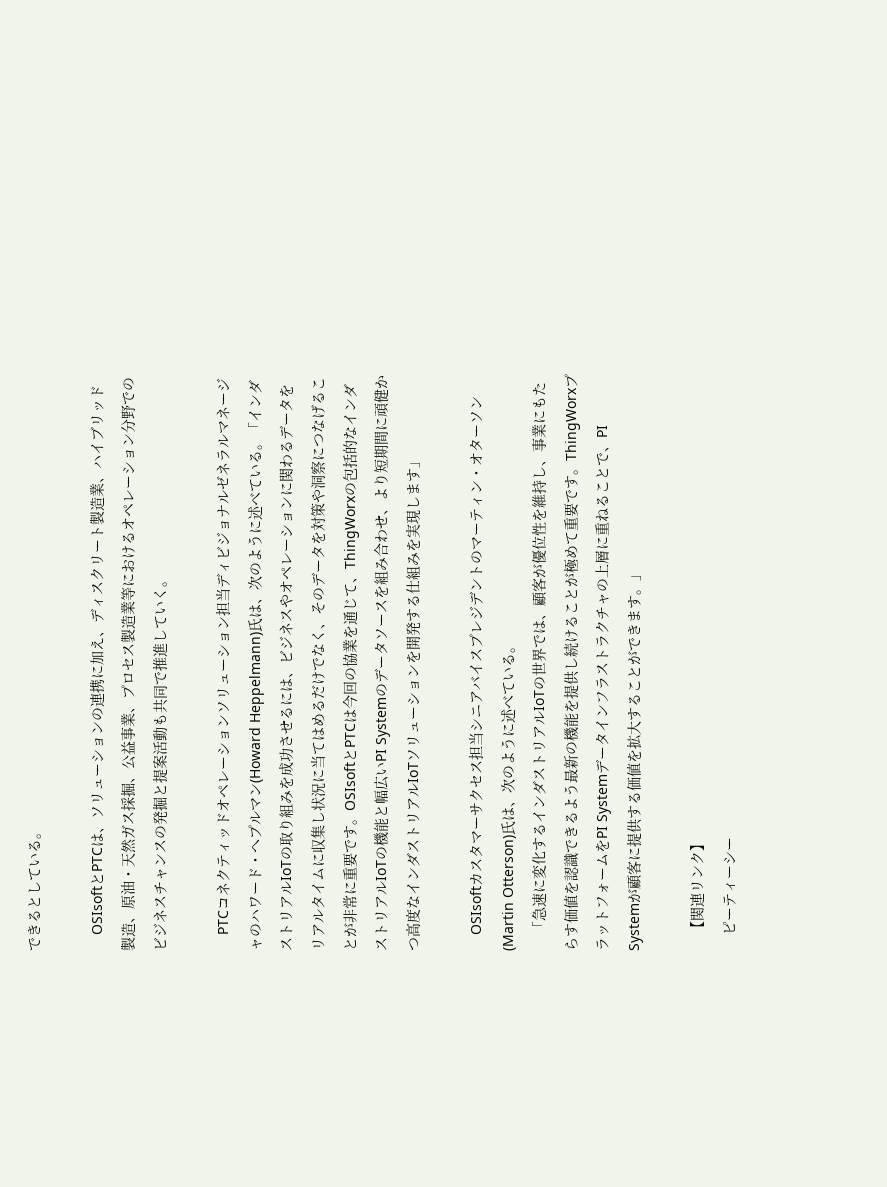できるとしている。

    OSIsoftとPTCは、ソリューションの連携に加え、ディスクリート製造業、ハイブリッド製造、原油・天然ガス採掘、公益事業、プロセス製造業等におけるオペレーション分野でのビジネスチャンスの発掘と提案活動も共同で推進していく。

    PTCコネクティッドオペレーションソリューション担当ディビジョナルゼネラルマネージャのハワード・へプルマン(Howard Heppelmann)氏は、次のように述べている。「インダストリアルIoTの取り組みを成功させるには、ビジネスやオペレーションに関わるデータをリアルタイムに収集し状況に当てはめるだけでなく、そのデータを対策や洞察につなげることが非常に重要です。OSIsoftとPTCは今回の協業を通じて、ThingWorxの包括的なインダストリアルIoTの機能と幅広いPI Systemのデータソースを組み合わせ、より短期間に頑健かつ高度なインダストリアルIoTソリューションを開発する仕組みを実現します」

    OSIsoftカスタマーサクセス担当シニアバイスプレジデントのマーティン・オターソン(Martin Otterson)氏は、次のように述べている。
    「急速に変化するインダストリアルIoTの世界では、顧客が優位性を維持し、事業にもたらす価値を認識できるよう最新の機能を提供し続けることが極めて重要です。ThingWorxプラットフォームをPI Systemデータインフラストラクチャの上層に重ねることで、PI Systemが顧客に提供する価値を拡大することができます。」

    【関連リンク】
    ピーティーシー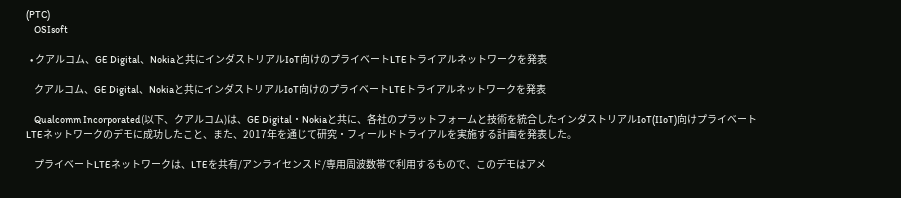(PTC)
    OSIsoft

  • クアルコム、GE Digital、Nokiaと共にインダストリアルIoT向けのプライベートLTEトライアルネットワークを発表

    クアルコム、GE Digital、Nokiaと共にインダストリアルIoT向けのプライベートLTEトライアルネットワークを発表

    Qualcomm Incorporated(以下、クアルコム)は、GE Digital・Nokiaと共に、各社のプラットフォームと技術を統合したインダストリアルIoT(IIoT)向けプライベートLTEネットワークのデモに成功したこと、また、2017年を通じて研究・フィールドトライアルを実施する計画を発表した。

    プライベートLTEネットワークは、LTEを共有/アンライセンスド/専用周波数帯で利用するもので、このデモはアメ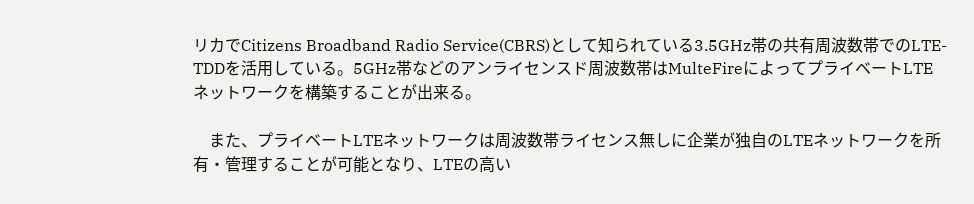リカでCitizens Broadband Radio Service(CBRS)として知られている3.5GHz帯の共有周波数帯でのLTE-TDDを活用している。5GHz帯などのアンライセンスド周波数帯はMulteFireによってプライベートLTEネットワークを構築することが出来る。

    また、プライベートLTEネットワークは周波数帯ライセンス無しに企業が独自のLTEネットワークを所有・管理することが可能となり、LTEの高い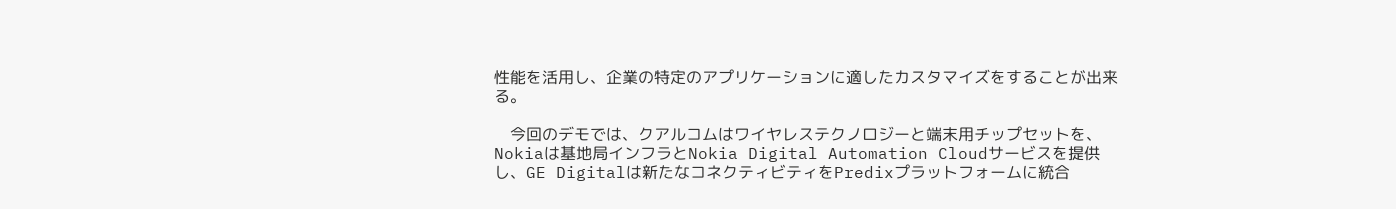性能を活用し、企業の特定のアプリケーションに適したカスタマイズをすることが出来る。

    今回のデモでは、クアルコムはワイヤレステクノロジーと端末用チップセットを、Nokiaは基地局インフラとNokia Digital Automation Cloudサービスを提供し、GE Digitalは新たなコネクティビティをPredixプラットフォームに統合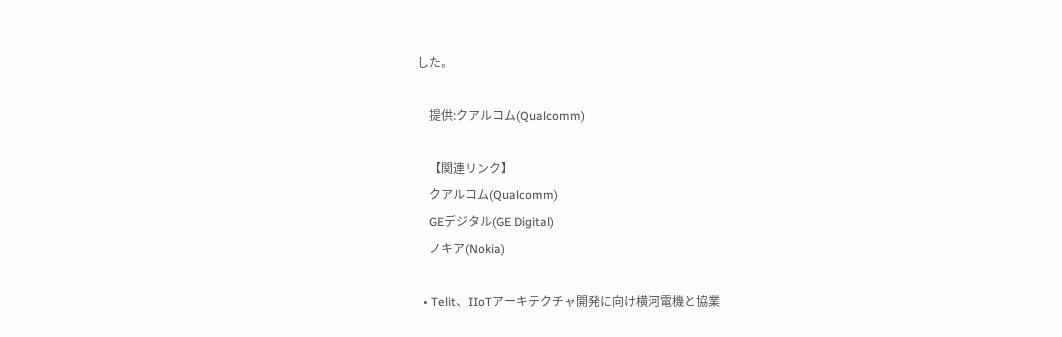した。

    提供:クアルコム(Qualcomm)

    【関連リンク】
    クアルコム(Qualcomm)
    GEデジタル(GE Digital)
    ノキア(Nokia)

  • Telit、IIoTアーキテクチャ開発に向け横河電機と協業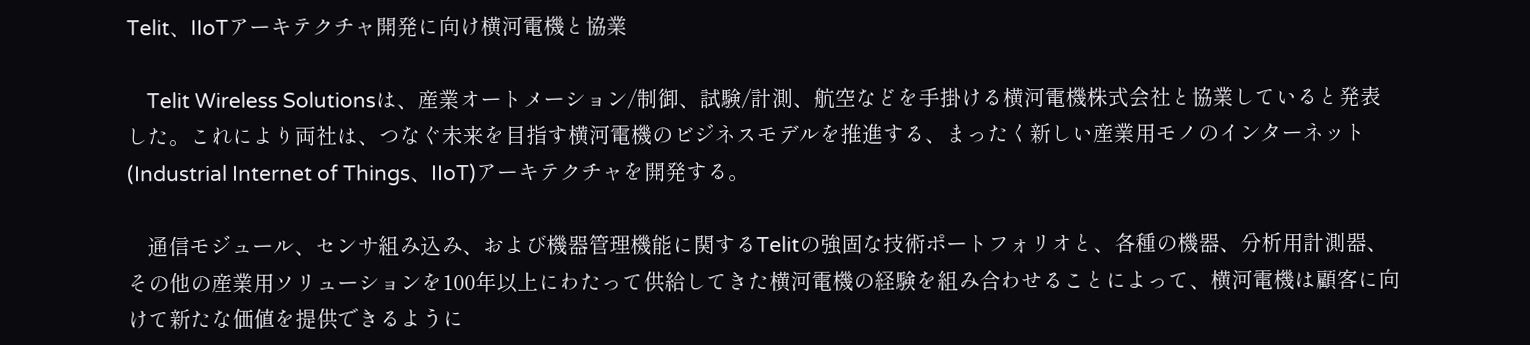Telit、IIoTアーキテクチャ開発に向け横河電機と協業

    Telit Wireless Solutionsは、産業オートメーション/制御、試験/計測、航空などを手掛ける横河電機株式会社と協業していると発表した。これにより両社は、つなぐ未来を目指す横河電機のビジネスモデルを推進する、まったく新しい産業用モノのインターネット(Industrial Internet of Things、IIoT)アーキテクチャを開発する。

    通信モジュール、センサ組み込み、および機器管理機能に関するTelitの強固な技術ポートフォリオと、各種の機器、分析用計測器、その他の産業用ソリューションを100年以上にわたって供給してきた横河電機の経験を組み合わせることによって、横河電機は顧客に向けて新たな価値を提供できるように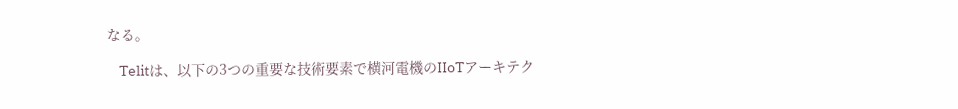なる。

    Telitは、以下の3つの重要な技術要素で横河電機のIIoTアーキテク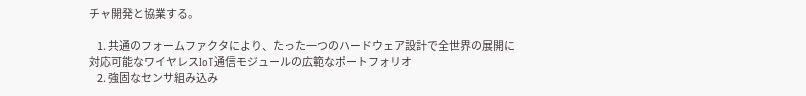チャ開発と協業する。

    1. 共通のフォームファクタにより、たった一つのハードウェア設計で全世界の展開に対応可能なワイヤレスIoT通信モジュールの広範なポートフォリオ
    2. 強固なセンサ組み込み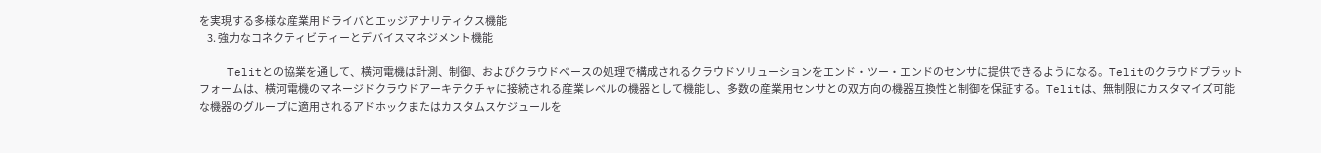を実現する多様な産業用ドライバとエッジアナリティクス機能
    3. 強力なコネクティビティーとデバイスマネジメント機能

    Telitとの協業を通して、横河電機は計測、制御、およびクラウドベースの処理で構成されるクラウドソリューションをエンド・ツー・エンドのセンサに提供できるようになる。Telitのクラウドプラットフォームは、横河電機のマネージドクラウドアーキテクチャに接続される産業レベルの機器として機能し、多数の産業用センサとの双方向の機器互換性と制御を保証する。Telitは、無制限にカスタマイズ可能な機器のグループに適用されるアドホックまたはカスタムスケジュールを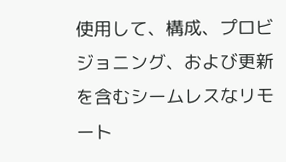使用して、構成、プロビジョニング、および更新を含むシームレスなリモート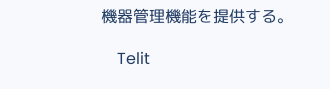機器管理機能を提供する。

    Telit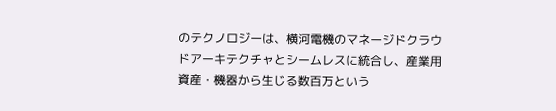のテクノロジーは、横河電機のマネージドクラウドアーキテクチャとシームレスに統合し、産業用資産・機器から生じる数百万という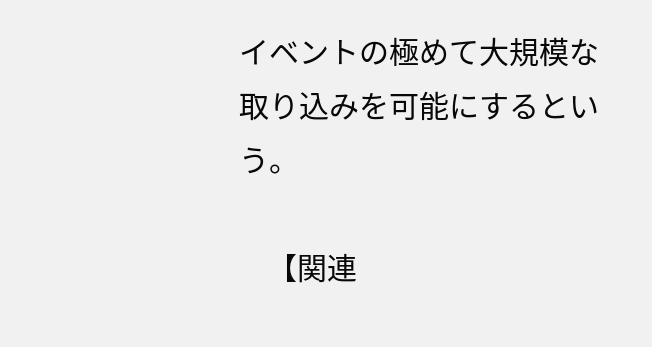イベントの極めて大規模な取り込みを可能にするという。

    【関連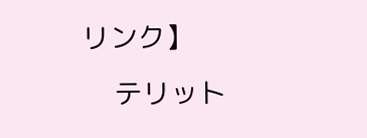リンク】
    テリット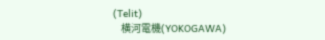(Telit)
    横河電機(YOKOGAWA)